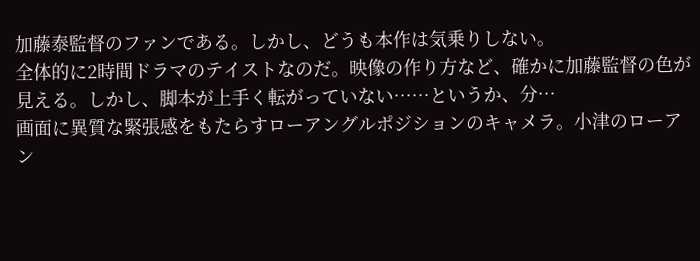加藤泰監督のファンである。しかし、どうも本作は気乗りしない。
全体的に2時間ドラマのテイストなのだ。映像の作り方など、確かに加藤監督の色が見える。しかし、脚本が上手く転がっていない……というか、分…
画面に異質な緊張感をもたらすローアングルポジションのキャメラ。小津のローアン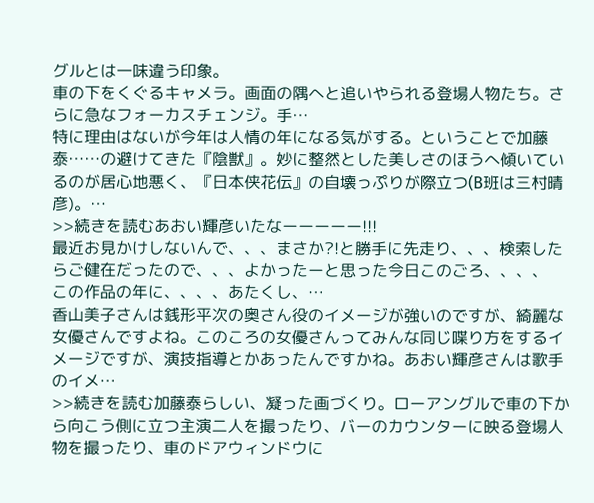グルとは一味違う印象。
車の下をくぐるキャメラ。画面の隅へと追いやられる登場人物たち。さらに急なフォーカスチェンジ。手…
特に理由はないが今年は人情の年になる気がする。ということで加藤泰……の避けてきた『陰獣』。妙に整然とした美しさのほうへ傾いているのが居心地悪く、『日本侠花伝』の自壊っぷりが際立つ(B班は三村晴彦)。…
>>続きを読むあおい輝彦いたなーーーーー!!!
最近お見かけしないんで、、、まさか?!と勝手に先走り、、、検索したらご健在だったので、、、よかったーと思った今日このごろ、、、、
この作品の年に、、、、あたくし、…
香山美子さんは銭形平次の奥さん役のイメージが強いのですが、綺麗な女優さんですよね。このころの女優さんってみんな同じ喋り方をするイメージですが、演技指導とかあったんですかね。あおい輝彦さんは歌手のイメ…
>>続きを読む加藤泰らしい、凝った画づくり。ローアングルで車の下から向こう側に立つ主演二人を撮ったり、バーのカウンターに映る登場人物を撮ったり、車のドアウィンドウに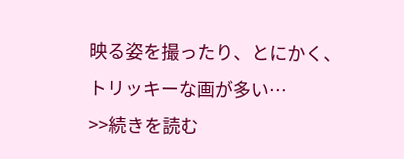映る姿を撮ったり、とにかく、トリッキーな画が多い…
>>続きを読む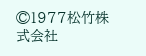©1977松竹株式会社